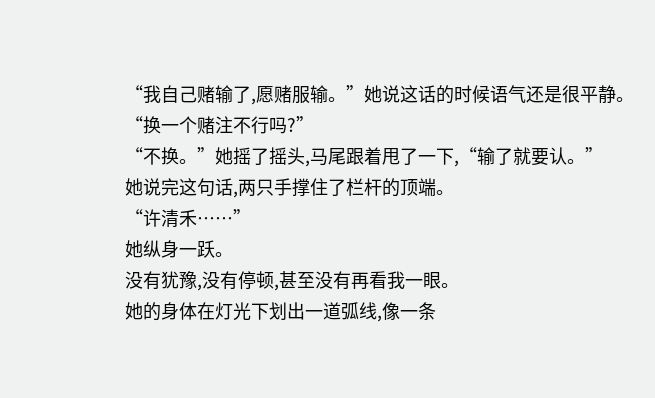“我自己赌输了,愿赌服输。”她说这话的时候语气还是很平静。
“换一个赌注不行吗?”
“不换。”她摇了摇头,马尾跟着甩了一下,“输了就要认。”
她说完这句话,两只手撑住了栏杆的顶端。
“许清禾……”
她纵身一跃。
没有犹豫,没有停顿,甚至没有再看我一眼。
她的身体在灯光下划出一道弧线,像一条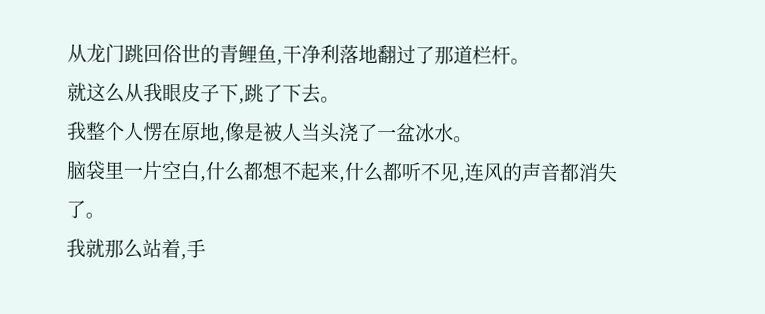从龙门跳回俗世的青鲤鱼,干净利落地翻过了那道栏杆。
就这么从我眼皮子下,跳了下去。
我整个人愣在原地,像是被人当头浇了一盆冰水。
脑袋里一片空白,什么都想不起来,什么都听不见,连风的声音都消失了。
我就那么站着,手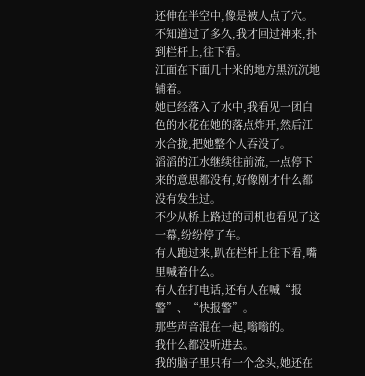还伸在半空中,像是被人点了穴。
不知道过了多久,我才回过神来,扑到栏杆上,往下看。
江面在下面几十米的地方黑沉沉地铺着。
她已经落入了水中,我看见一团白色的水花在她的落点炸开,然后江水合拢,把她整个人吞没了。
滔滔的江水继续往前流,一点停下来的意思都没有,好像刚才什么都没有发生过。
不少从桥上路过的司机也看见了这一幕,纷纷停了车。
有人跑过来,趴在栏杆上往下看,嘴里喊着什么。
有人在打电话,还有人在喊“报警”、“快报警”。
那些声音混在一起,嗡嗡的。
我什么都没听进去。
我的脑子里只有一个念头,她还在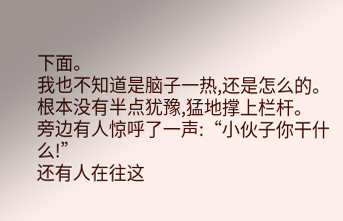下面。
我也不知道是脑子一热,还是怎么的。
根本没有半点犹豫,猛地撑上栏杆。
旁边有人惊呼了一声:“小伙子你干什么!”
还有人在往这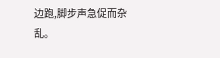边跑,脚步声急促而杂乱。